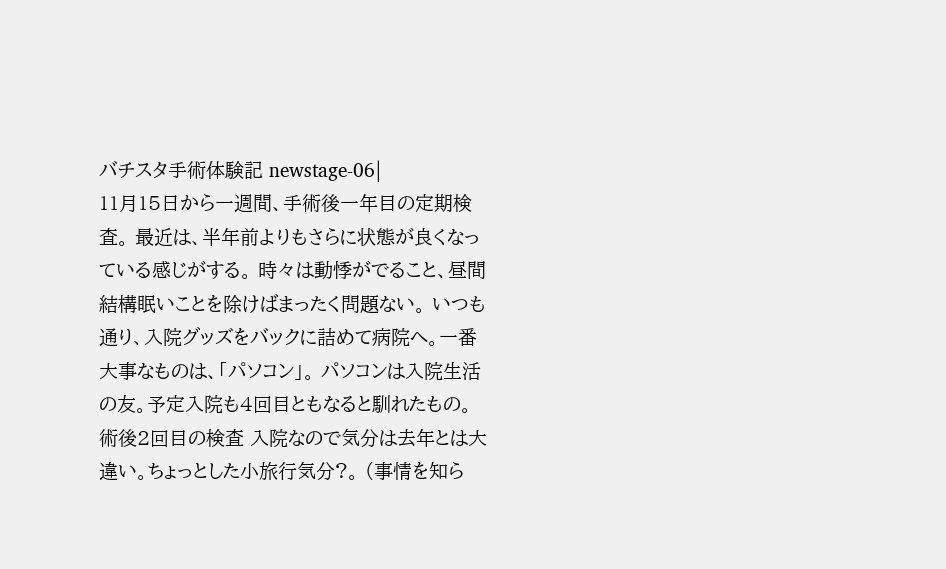バチスタ手術体験記 newstage-06|
11月15日から一週間、手術後一年目の定期検査。 最近は、半年前よりもさらに状態が良くなっている感じがする。 時々は動悸がでること、昼間結構眠いことを除けばまったく問題ない。 いつも通り、入院グッズをバックに詰めて病院へ。一番大事なものは、「パソコン」。 パソコンは入院生活の友。予定入院も4回目ともなると馴れたもの。術後2回目の検査 入院なので気分は去年とは大違い。ちょっとした小旅行気分?。 (事情を知ら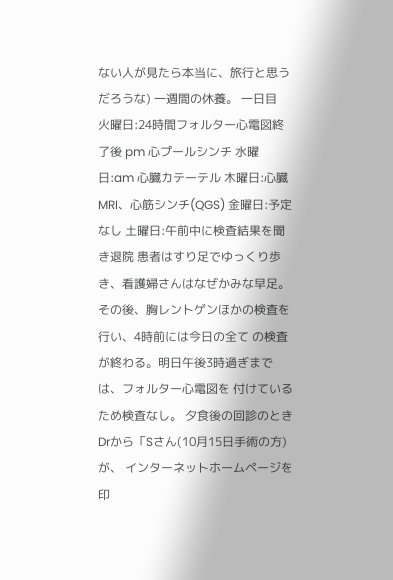ない人が見たら本当に、旅行と思うだろうな) 一週間の休養。 一日目
火曜日:24時間フォルター心電図終了後 pm 心プールシンチ 水曜日:am 心臓カテーテル 木曜日:心臓MRI、心筋シンチ(QGS) 金曜日:予定なし 土曜日:午前中に検査結果を聞き退院 患者はすり足でゆっくり歩き、看護婦さんはなぜかみな早足。 その後、胸レントゲンほかの検査を行い、4時前には今日の全て の検査が終わる。明日午後3時過ぎまでは、フォルター心電図を 付けているため検査なし。 夕食後の回診のときDrから「Sさん(10月15日手術の方)が、 インターネットホームページを印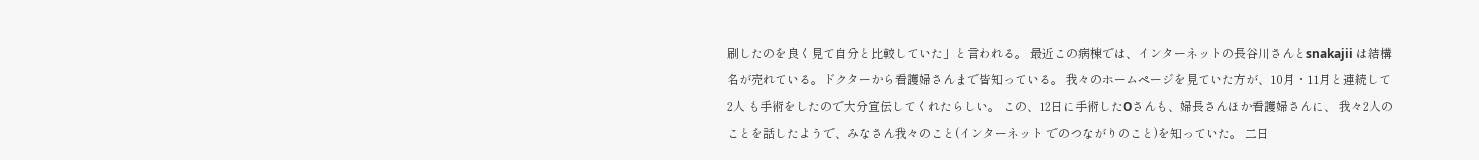刷したのを良く見て自分と比較していた」と言われる。 最近この病棟では、インターネットの長谷川さんとsnakajii は結構名が売れている。ドクターから看護婦さんまで皆知っている。 我々のホームページを見ていた方が、10月・11月と連続して2人 も手術をしたので大分宣伝してくれたらしい。 この、12日に手術したOさんも、婦長さんほか看護婦さんに、 我々2人のことを話したようで、みなさん我々のこと(インターネット でのつながりのこと)を知っていた。 二日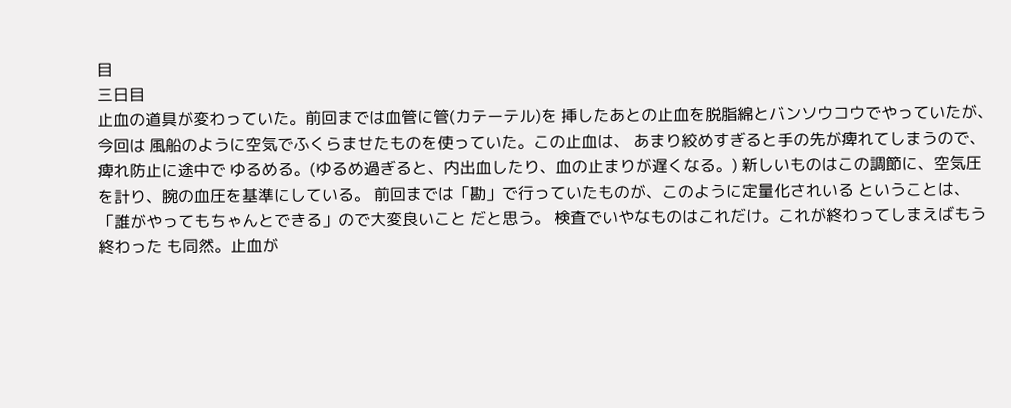目
三日目
止血の道具が変わっていた。前回までは血管に管(カテーテル)を 挿したあとの止血を脱脂綿とバンソウコウでやっていたが、今回は 風船のように空気でふくらませたものを使っていた。この止血は、 あまり絞めすぎると手の先が痺れてしまうので、痺れ防止に途中で ゆるめる。(ゆるめ過ぎると、内出血したり、血の止まりが遅くなる。) 新しいものはこの調節に、空気圧を計り、腕の血圧を基準にしている。 前回までは「勘」で行っていたものが、このように定量化されいる ということは、「誰がやってもちゃんとできる」ので大変良いこと だと思う。 検査でいやなものはこれだけ。これが終わってしまえばもう終わった も同然。止血が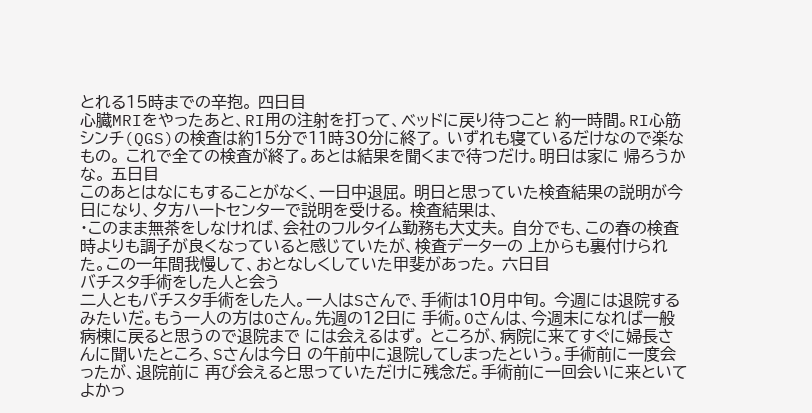とれる15時までの辛抱。 四日目
心臓MRIをやったあと、RI用の注射を打って、ベッドに戻り待つこと 約一時間。RI心筋シンチ(QGS)の検査は約15分で11時30分に終了。 いずれも寝ているだけなので楽なもの。 これで全ての検査が終了。あとは結果を聞くまで待つだけ。明日は家に 帰ろうかな。 五日目
このあとはなにもすることがなく、一日中退屈。 明日と思っていた検査結果の説明が今日になり、夕方ハートセンターで説明を受ける。 検査結果は、
・このまま無茶をしなければ、会社のフルタイム勤務も大丈夫。 自分でも、この春の検査時よりも調子が良くなっていると感じていたが、検査データーの 上からも裏付けられた。この一年間我慢して、おとなしくしていた甲斐があった。 六日目
バチスタ手術をした人と会う
二人ともバチスタ手術をした人。一人はSさんで、手術は10月中旬。 今週には退院するみたいだ。もう一人の方はOさん。先週の12日に 手術。Oさんは、今週末になれば一般病棟に戻ると思うので退院まで には会えるはず。 ところが、病院に来てすぐに婦長さんに聞いたところ、Sさんは今日 の午前中に退院してしまったという。手術前に一度会ったが、退院前に 再び会えると思っていただけに残念だ。手術前に一回会いに来といて よかっ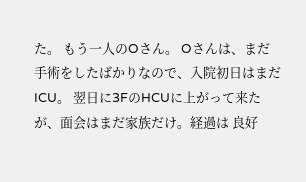た。 もう一人のOさん。 Oさんは、まだ手術をしたばかりなので、入院初日はまだICU。 翌日に3FのHCUに上がって来たが、面会はまだ家族だけ。経過は 良好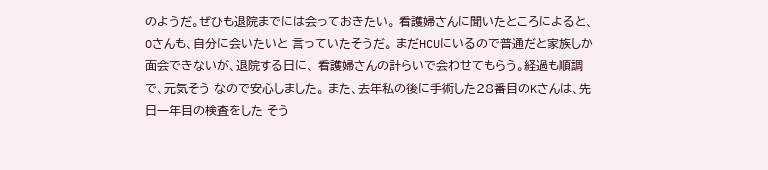のようだ。ぜひも退院までには会っておきたい。 看護婦さんに聞いたところによると、Oさんも、自分に会いたいと 言っていたそうだ。 まだHCUにいるので普通だと家族しか面会できないが、退院する日に、 看護婦さんの計らいで会わせてもらう。経過も順調で、元気そう なので安心しました。 また、去年私の後に手術した28番目のKさんは、先日一年目の検査をした そう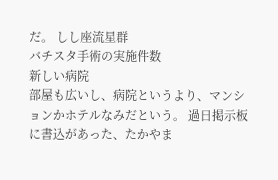だ。 しし座流星群
バチスタ手術の実施件数
新しい病院
部屋も広いし、病院というより、マンションかホテルなみだという。 過日掲示板に書込があった、たかやま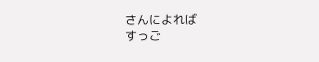さんによれば
すっご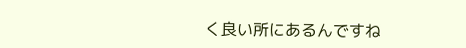く良い所にあるんですね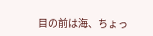目の前は海、ちょっ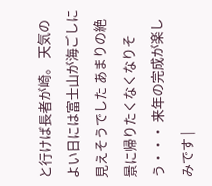と行けば長者が崎。 天気のよい日には富士山が海ごしに見えそうでした あまりの絶景に帰りたくなくなりそう・・・ 来年の完成が楽しみです |